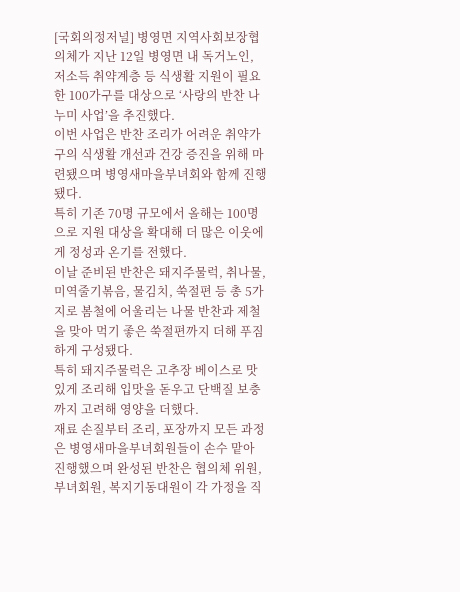[국회의정저널] 병영면 지역사회보장협의체가 지난 12일 병영면 내 독거노인, 저소득 취약계층 등 식생활 지원이 필요한 100가구를 대상으로 ‘사랑의 반찬 나누미 사업’을 추진했다.
이번 사업은 반찬 조리가 어려운 취약가구의 식생활 개선과 건강 증진을 위해 마련됐으며 병영새마을부녀회와 함께 진행됐다.
특히 기존 70명 규모에서 올해는 100명으로 지원 대상을 확대해 더 많은 이웃에게 정성과 온기를 전했다.
이날 준비된 반찬은 돼지주물럭, 취나물, 미역줄기볶음, 물김치, 쑥절편 등 총 5가지로 봄철에 어울리는 나물 반찬과 제철을 맞아 먹기 좋은 쑥절편까지 더해 푸짐하게 구성됐다.
특히 돼지주물럭은 고추장 베이스로 맛있게 조리해 입맛을 돋우고 단백질 보충까지 고려해 영양을 더했다.
재료 손질부터 조리, 포장까지 모든 과정은 병영새마을부녀회원들이 손수 맡아 진행했으며 완성된 반찬은 협의체 위원, 부녀회원, 복지기동대원이 각 가정을 직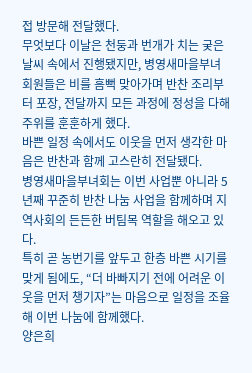접 방문해 전달했다.
무엇보다 이날은 천둥과 번개가 치는 궂은 날씨 속에서 진행됐지만, 병영새마을부녀회원들은 비를 흠뻑 맞아가며 반찬 조리부터 포장, 전달까지 모든 과정에 정성을 다해 주위를 훈훈하게 했다.
바쁜 일정 속에서도 이웃을 먼저 생각한 마음은 반찬과 함께 고스란히 전달됐다.
병영새마을부녀회는 이번 사업뿐 아니라 5년째 꾸준히 반찬 나눔 사업을 함께하며 지역사회의 든든한 버팀목 역할을 해오고 있다.
특히 곧 농번기를 앞두고 한층 바쁜 시기를 맞게 됨에도, “더 바빠지기 전에 어려운 이웃을 먼저 챙기자”는 마음으로 일정을 조율해 이번 나눔에 함께했다.
양은희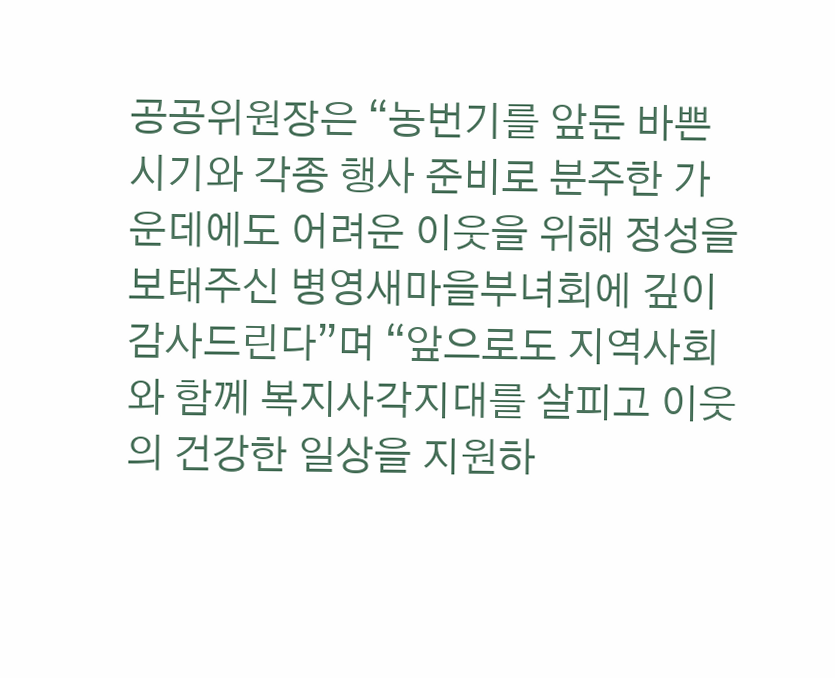공공위원장은 “농번기를 앞둔 바쁜 시기와 각종 행사 준비로 분주한 가운데에도 어려운 이웃을 위해 정성을 보태주신 병영새마을부녀회에 깊이 감사드린다”며 “앞으로도 지역사회와 함께 복지사각지대를 살피고 이웃의 건강한 일상을 지원하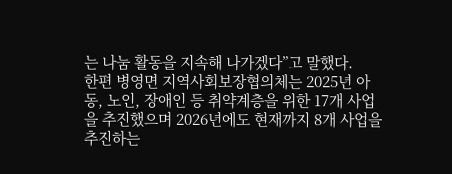는 나눔 활동을 지속해 나가겠다”고 말했다.
한편 병영면 지역사회보장협의체는 2025년 아동, 노인, 장애인 등 취약계층을 위한 17개 사업을 추진했으며 2026년에도 현재까지 8개 사업을 추진하는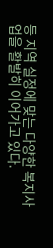등 지역 실정에 맞는 다양한 복지사업을 활발히 이어가고 있다.